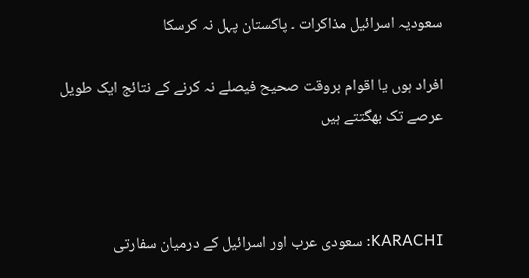سعودیہ اسرائیل مذاکرات ۔ پاکستان پہل نہ کرسکا

افراد ہوں یا اقوام بروقت صحیح فیصلے نہ کرنے کے نتائج ایک طویل عرصے تک بھگتتے ہیں



KARACHI: سعودی عرب اور اسرائیل کے درمیان سفارتی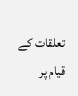تعلقات کے قیام پر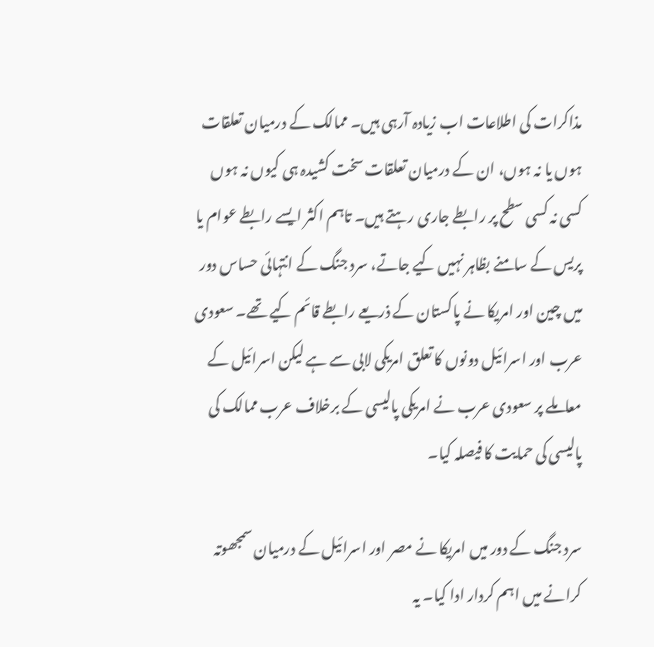مذاکرات کی اطلاعات اب زیادہ آرہی ہیں۔ ممالک کے درمیان تعلقات ہوں یا نہ ہوں، ان کے درمیان تعلقات سخت کشیدہ ہی کیوں نہ ہوں کسی نہ کسی سطح پر رابطے جاری رہتے ہیں۔ تاہم اکثر ایسے رابطے عوام یا پریس کے سامنے بظاہر نہیں کیے جاتے، سرد جنگ کے انتہائی حساس دور میں چین اور امریکا نے پاکستان کے ذریعے رابطے قائم کیے تھے۔ سعودی عرب اور اسرائیل دونوں کا تعلق امریکی لابی سے ہے لیکن اسرائیل کے معاملے پر سعودی عرب نے امریکی پالیسی کے برخلاف عرب ممالک کی پالیسی کی حمایت کا فیصلہ کیا۔

سرد جنگ کے دور میں امریکا نے مصر اور اسرائیل کے درمیان سمجھوتہ کرانے میں اہم کردار ادا کیا۔ یہ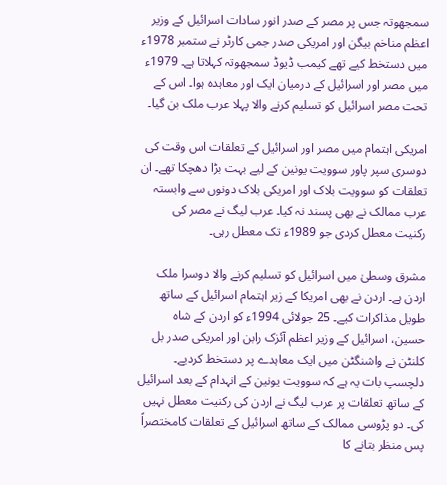سمجھوتہ جس پر مصر کے صدر انور سادات اسرائیل کے وزیر اعظم مناخم بیگن اور امریکی صدر جمی کارٹر نے ستمبر 1978ء میں دستخط کیے تھے کیمب ڈیوڈ سمجھوتہ کہلاتا ہے۔ 1979ء میں مصر اور اسرائیل کے درمیان ایک اور معاہدہ ہوا۔ اس کے تحت مصر اسرائیل کو تسلیم کرنے والا پہلا عرب ملک بن گیا۔

امریکی اہتمام میں مصر اور اسرائیل کے تعلقات اس وقت کی دوسری سپر پاور سوویت یونین کے لیے بہت بڑا دھچکا تھے۔ ان تعلقات کو سوویت بلاک اور امریکی بلاک دونوں سے وابستہ عرب ممالک نے بھی پسند نہ کیا۔ عرب لیگ نے مصر کی رکنیت معطل کردی جو 1989ء تک معطل رہی۔

مشرق وسطیٰ میں اسرائیل کو تسلیم کرنے والا دوسرا ملک اردن ہے۔ اردن نے بھی امریکا کے زیر اہتمام اسرائیل کے ساتھ طویل مذاکرات کیے۔ 25 جولائی 1994ء کو اردن کے شاہ حسین، اسرائیل کے وزیر اعظم آئزک رابن اور امریکی صدر بل کلنٹن نے واشنگٹن میں ایک معاہدے پر دستخط کردیے۔ دلچسپ بات یہ ہے کہ سوویت یونین کے انہدام کے بعد اسرائیل کے ساتھ تعلقات پر عرب لیگ نے اردن کی رکنیت معطل نہیں کی۔ دو پڑوسی ممالک کے ساتھ اسرائیل کے تعلقات کامختصراً پس منظر بتانے کا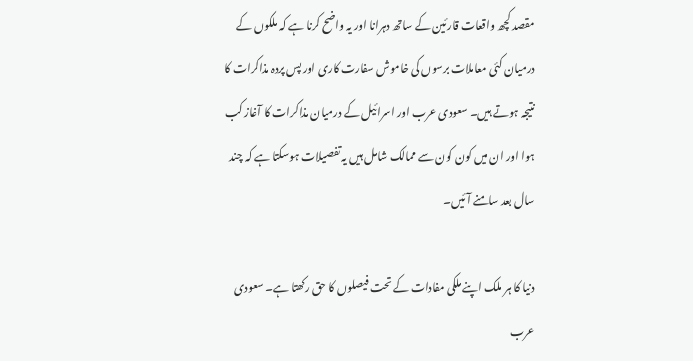مقصد کچھ واقعات قارئین کے ساتھ دہرانا اور یہ واضح کرنا ہے کہ ملکوں کے درمیان کئی معاملات برسوں کی خاموش سفارت کاری اور پس پردہ مذاکرات کا نتیجہ ہوتے ہیں۔ سعودی عرب اور اسرائیل کے درمیان مذاکرات کا آغاز کب ہوا اور ان میں کون کون سے ممالک شامل ہیں یہ تفصیلات ہوسکتا ہے کہ چند سال بعد سامنے آئیں۔

دنیا کا ہر ملک اپنے ملکی مفادات کے تحت فیصلوں کا حق رکھتا ہے۔ سعودی عرب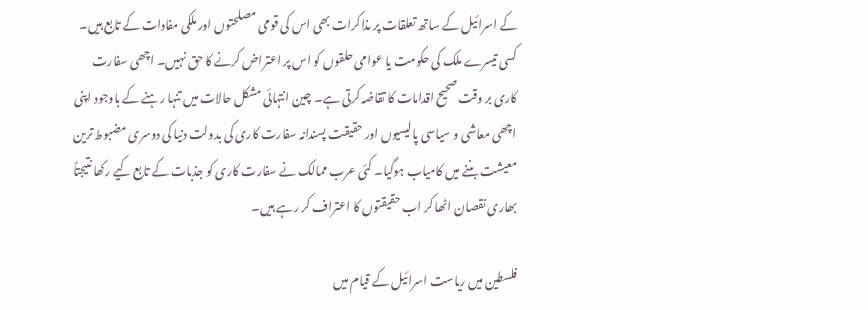کے اسرائیل کے ساتھ تعلقات پر مذاکرات بھی اس کی قومی مصلحتوں اور ملکی مفادات کے تابع ہیں۔ کسی تیسرے ملک کی حکومت یا عوامی حلقوں کو اس پر اعتراض کرنے کا حق نہیں۔ اچھی سفارت کاری بر وقت صحیح اقدامات کا تقاضہ کرتی ہے۔ چین انتہائی مشکل حالات میں تنہا رہنے کے باوجود اپنی اچھی معاشی و سیاسی پالیسیوں اور حقیقت پسندانہ سفارت کاری کی بدولت دنیا کی دوسری مضبوط ترین معیشت بننے میں کامیاب ہوگیا۔ کئی عرب ممالک نے سفارت کاری کو جذبات کے تابع کیے رکھا نتیجتاً بھاری نقصان اٹھا کر اب حقیقتوں کا اعتراف کر رہے ہیں۔

فلسطین میں ریاست اسرائیل کے قیام میں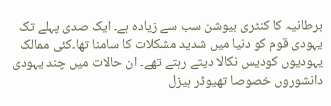برطانیہ کا کنٹری بیوشن سب سے زیادہ ہے۔ ایک صدی پہلے تک یہودی قوم کو دنیا میں شدید مشکلات کا سامنا تھا۔کئی ممالک یہودیوں کودیس نکالا دیتے رہتے تھے۔ ان حالات میں چند یہودی دانشوروں خصوصا تھیوڈر ہیزل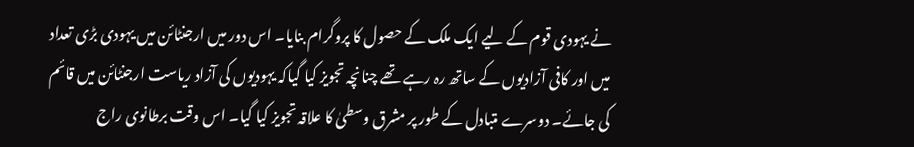نے یہودی قوم کے لیے ایک ملک کے حصول کا پروگرام بنایا۔ اس دور میں ارجنٹائن میں یہودی بڑی تعداد میں اور کافی آزادیوں کے ساتھ رہ رہے تھے چنانچہ تجویز کیا گیاکہ یہودیوں کی آزاد ریاست ارجنٹائن میں قائم کی جائے۔ دوسرے متبادل کے طور پر مشرق وسطیٰ کا علاقہ تجویز کیا گیا۔ اس وقت برطانوی راج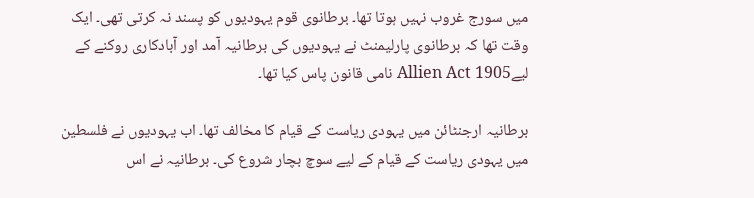میں سورج غروب نہیں ہوتا تھا۔ برطانوی قوم یہودیوں کو پسند نہ کرتی تھی۔ ایک وقت تھا کہ برطانوی پارلیمنٹ نے یہودیوں کی برطانیہ آمد اور آبادکاری روکنے کے لیےAllien Act 1905 نامی قانون پاس کیا تھا۔

برطانیہ ارجنٹائن میں یہودی ریاست کے قیام کا مخالف تھا۔ اب یہودیوں نے فلسطین میں یہودی ریاست کے قیام کے لیے سوچ بچار شروع کی۔ برطانیہ نے اس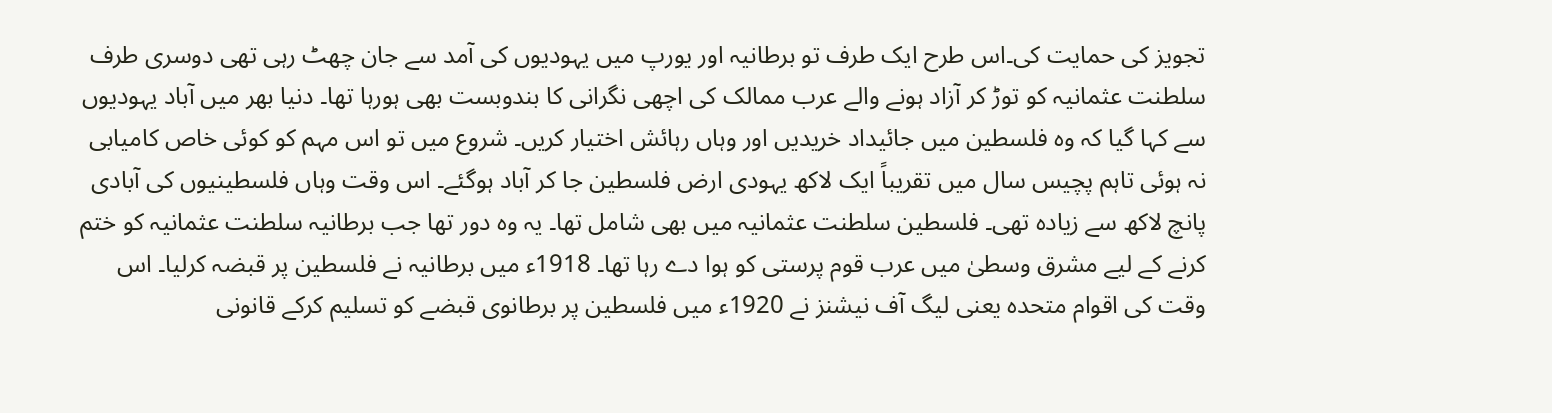تجویز کی حمایت کی۔اس طرح ایک طرف تو برطانیہ اور یورپ میں یہودیوں کی آمد سے جان چھٹ رہی تھی دوسری طرف سلطنت عثمانیہ کو توڑ کر آزاد ہونے والے عرب ممالک کی اچھی نگرانی کا بندوبست بھی ہورہا تھا۔ دنیا بھر میں آباد یہودیوں سے کہا گیا کہ وہ فلسطین میں جائیداد خریدیں اور وہاں رہائش اختیار کریں۔ شروع میں تو اس مہم کو کوئی خاص کامیابی نہ ہوئی تاہم پچیس سال میں تقریباً ایک لاکھ یہودی ارض فلسطین جا کر آباد ہوگئے۔ اس وقت وہاں فلسطینیوں کی آبادی پانچ لاکھ سے زیادہ تھی۔ فلسطین سلطنت عثمانیہ میں بھی شامل تھا۔ یہ وہ دور تھا جب برطانیہ سلطنت عثمانیہ کو ختم کرنے کے لیے مشرق وسطیٰ میں عرب قوم پرستی کو ہوا دے رہا تھا۔ 1918ء میں برطانیہ نے فلسطین پر قبضہ کرلیا۔ اس وقت کی اقوام متحدہ یعنی لیگ آف نیشنز نے 1920ء میں فلسطین پر برطانوی قبضے کو تسلیم کرکے قانونی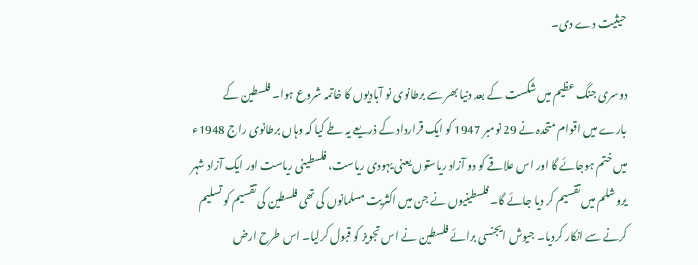حیثیت دے دی۔

دوسری جنگ عظیم میں شکست کے بعد دنیا بھر سے برطانوی نو آبادیوں کا خاتمہ شروع ہوا۔ فلسطین کے بارے میں اقوام متحدہ نے 29 نومبر 1947 کو ایک قرارداد کے ذریعے یہ طے کیا کہ وہاں برطانوی راج 1948ء میں ختم ہوجائے گا اور اس علاقے کو دو آزاد ریاستوں یعنی یہودی ریاست، فلسطینی ریاست اور ایک آزاد شہر یروشلم میں تقسیم کر دیا جائے گا۔ فلسطینیوں نے جن میں اکثریت مسلمانوں کی تھی فلسطین کی تقسیم کو تسلیم کرنے سے انکار کردیا۔ جیوش ایجنسی برائے فلسطین نے اس تجویز کو قبول کرلیا۔ اس طرح ارض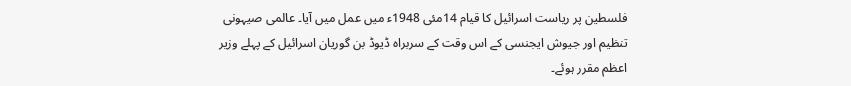فلسطین پر ریاست اسرائیل کا قیام 14مئی 1948ء میں عمل میں آیا۔ عالمی صیہونی تنظیم اور جیوش ایجنسی کے اس وقت کے سربراہ ڈیوڈ بن گوریان اسرائیل کے پہلے وزیر اعظم مقرر ہوئے۔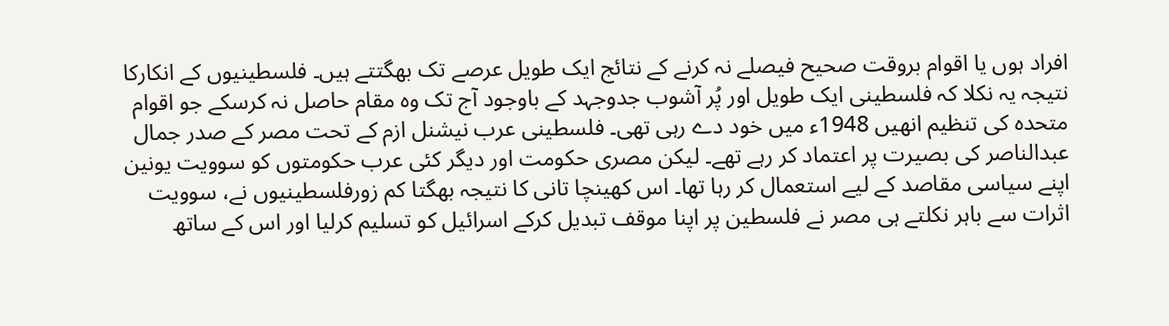افراد ہوں یا اقوام بروقت صحیح فیصلے نہ کرنے کے نتائج ایک طویل عرصے تک بھگتتے ہیں۔ فلسطینیوں کے انکارکا نتیجہ یہ نکلا کہ فلسطینی ایک طویل اور پُر آشوب جدوجہد کے باوجود آج تک وہ مقام حاصل نہ کرسکے جو اقوام متحدہ کی تنظیم انھیں 1948ء میں خود دے رہی تھی۔ فلسطینی عرب نیشنل ازم کے تحت مصر کے صدر جمال عبدالناصر کی بصیرت پر اعتماد کر رہے تھے۔ لیکن مصری حکومت اور دیگر کئی عرب حکومتوں کو سوویت یونین اپنے سیاسی مقاصد کے لیے استعمال کر رہا تھا۔ اس کھینچا تانی کا نتیجہ بھگتا کم زورفلسطینیوں نے، سوویت اثرات سے باہر نکلتے ہی مصر نے فلسطین پر اپنا موقف تبدیل کرکے اسرائیل کو تسلیم کرلیا اور اس کے ساتھ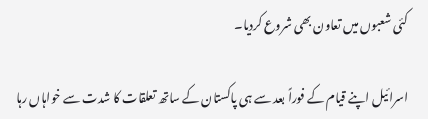کئی شعبوں میں تعاون بھی شروع کردیا۔

اسرائیل اپنے قیام کے فوراً بعد سے ہی پاکستان کے ساتھ تعلقات کا شدت سے خواہاں رہا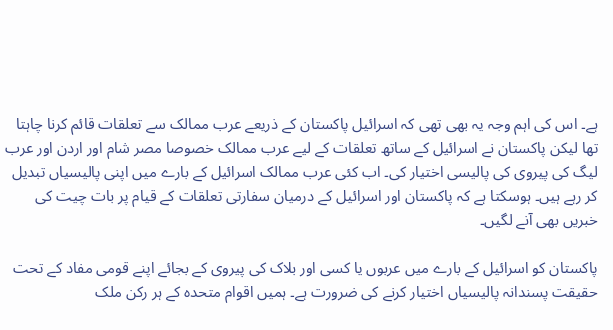ہے۔ اس کی اہم وجہ یہ بھی تھی کہ اسرائیل پاکستان کے ذریعے عرب ممالک سے تعلقات قائم کرنا چاہتا تھا لیکن پاکستان نے اسرائیل کے ساتھ تعلقات کے لیے عرب ممالک خصوصا مصر شام اور اردن اور عرب لیگ کی پیروی کی پالیسی اختیار کی۔ اب کئی عرب ممالک اسرائیل کے بارے میں اپنی پالیسیاں تبدیل کر رہے ہیں۔ ہوسکتا ہے کہ پاکستان اور اسرائیل کے درمیان سفارتی تعلقات کے قیام پر بات چیت کی خبریں بھی آنے لگیں۔

پاکستان کو اسرائیل کے بارے میں عربوں یا کسی اور بلاک کی پیروی کے بجائے اپنے قومی مفاد کے تحت حقیقت پسندانہ پالیسیاں اختیار کرنے کی ضرورت ہے۔ ہمیں اقوام متحدہ کے ہر رکن ملک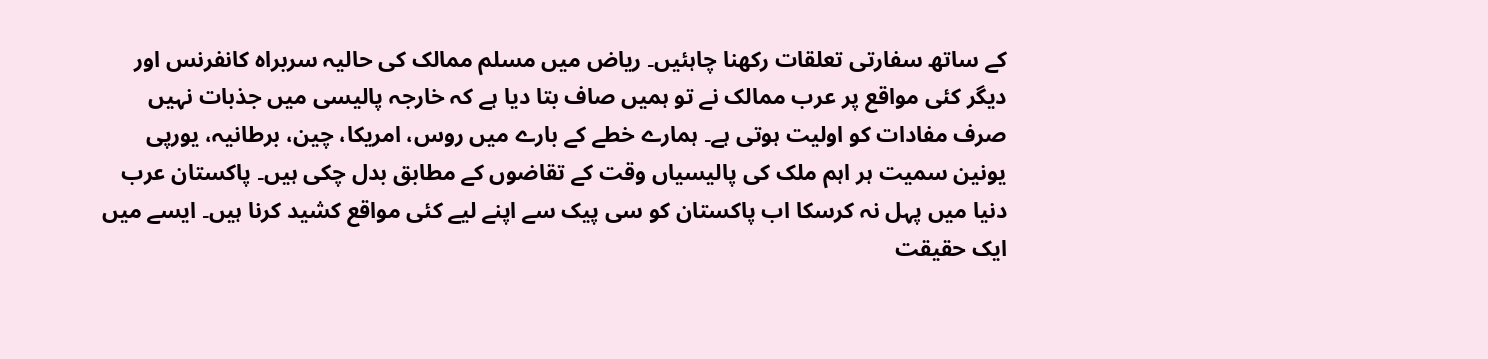کے ساتھ سفارتی تعلقات رکھنا چاہئیں۔ ریاض میں مسلم ممالک کی حالیہ سربراہ کانفرنس اور دیگر کئی مواقع پر عرب ممالک نے تو ہمیں صاف بتا دیا ہے کہ خارجہ پالیسی میں جذبات نہیں صرف مفادات کو اولیت ہوتی ہے۔ ہمارے خطے کے بارے میں روس، امریکا، چین، برطانیہ، یورپی یونین سمیت ہر اہم ملک کی پالیسیاں وقت کے تقاضوں کے مطابق بدل چکی ہیں۔ پاکستان عرب دنیا میں پہل نہ کرسکا اب پاکستان کو سی پیک سے اپنے لیے کئی مواقع کشید کرنا ہیں۔ ایسے میں ایک حقیقت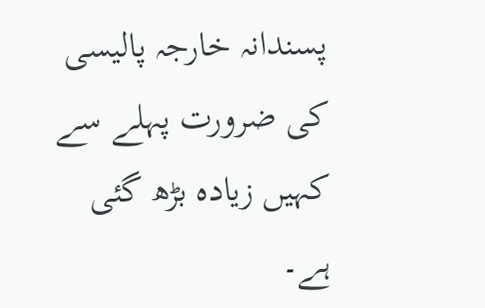پسندانہ خارجہ پالیسی کی ضرورت پہلے سے کہیں زیادہ بڑھ گئی ہے۔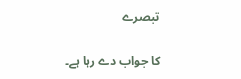تبصرے

کا جواب دے رہا ہے۔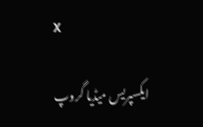X

ایکسپریس میڈیا گروپ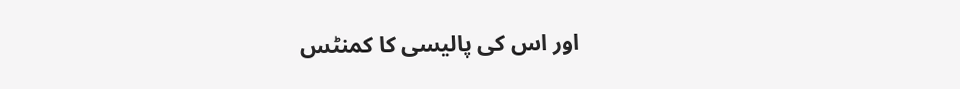اور اس کی پالیسی کا کمنٹس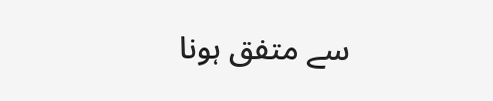سے متفق ہونا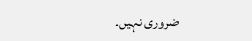ضروری نہیں۔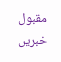مقبول خبریں